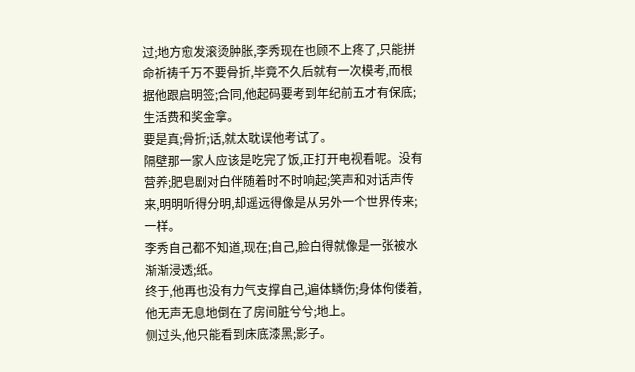过;地方愈发滚烫肿胀,李秀现在也顾不上疼了,只能拼命祈祷千万不要骨折,毕竟不久后就有一次模考,而根据他跟启明签;合同,他起码要考到年纪前五才有保底;生活费和奖金拿。
要是真;骨折;话,就太耽误他考试了。
隔壁那一家人应该是吃完了饭,正打开电视看呢。没有营养;肥皂剧对白伴随着时不时响起;笑声和对话声传来,明明听得分明,却遥远得像是从另外一个世界传来;一样。
李秀自己都不知道,现在;自己,脸白得就像是一张被水渐渐浸透;纸。
终于,他再也没有力气支撑自己,遍体鳞伤;身体佝偻着,他无声无息地倒在了房间脏兮兮;地上。
侧过头,他只能看到床底漆黑;影子。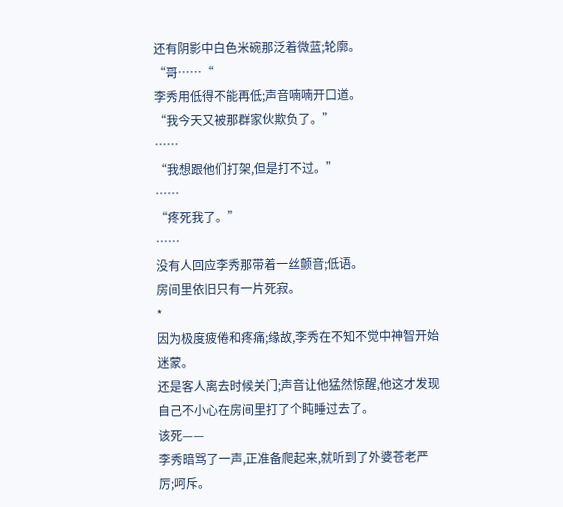还有阴影中白色米碗那泛着微蓝;轮廓。
“哥……“
李秀用低得不能再低;声音喃喃开口道。
“我今天又被那群家伙欺负了。”
……
“我想跟他们打架,但是打不过。”
……
“疼死我了。”
……
没有人回应李秀那带着一丝颤音;低语。
房间里依旧只有一片死寂。
*
因为极度疲倦和疼痛;缘故,李秀在不知不觉中神智开始迷蒙。
还是客人离去时候关门;声音让他猛然惊醒,他这才发现自己不小心在房间里打了个盹睡过去了。
该死——
李秀暗骂了一声,正准备爬起来,就听到了外婆苍老严厉;呵斥。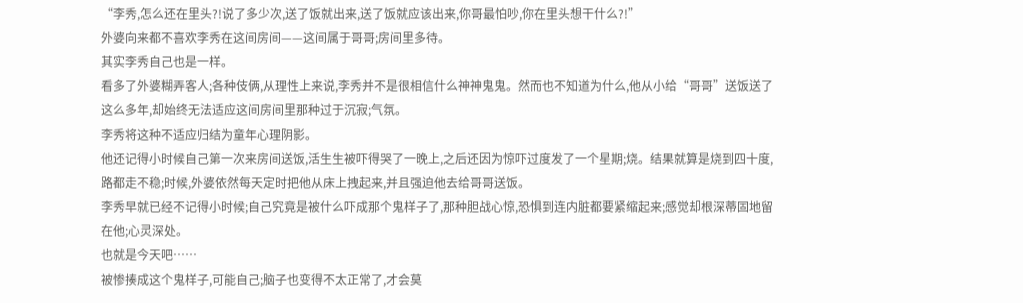“李秀,怎么还在里头?!说了多少次,送了饭就出来,送了饭就应该出来,你哥最怕吵,你在里头想干什么?!”
外婆向来都不喜欢李秀在这间房间——这间属于哥哥;房间里多待。
其实李秀自己也是一样。
看多了外婆糊弄客人;各种伎俩,从理性上来说,李秀并不是很相信什么神神鬼鬼。然而也不知道为什么,他从小给“哥哥”送饭送了这么多年,却始终无法适应这间房间里那种过于沉寂;气氛。
李秀将这种不适应归结为童年心理阴影。
他还记得小时候自己第一次来房间送饭,活生生被吓得哭了一晚上,之后还因为惊吓过度发了一个星期;烧。结果就算是烧到四十度,路都走不稳;时候,外婆依然每天定时把他从床上拽起来,并且强迫他去给哥哥送饭。
李秀早就已经不记得小时候;自己究竟是被什么吓成那个鬼样子了,那种胆战心惊,恐惧到连内脏都要紧缩起来;感觉却根深蒂固地留在他;心灵深处。
也就是今天吧……
被惨揍成这个鬼样子,可能自己;脑子也变得不太正常了,才会莫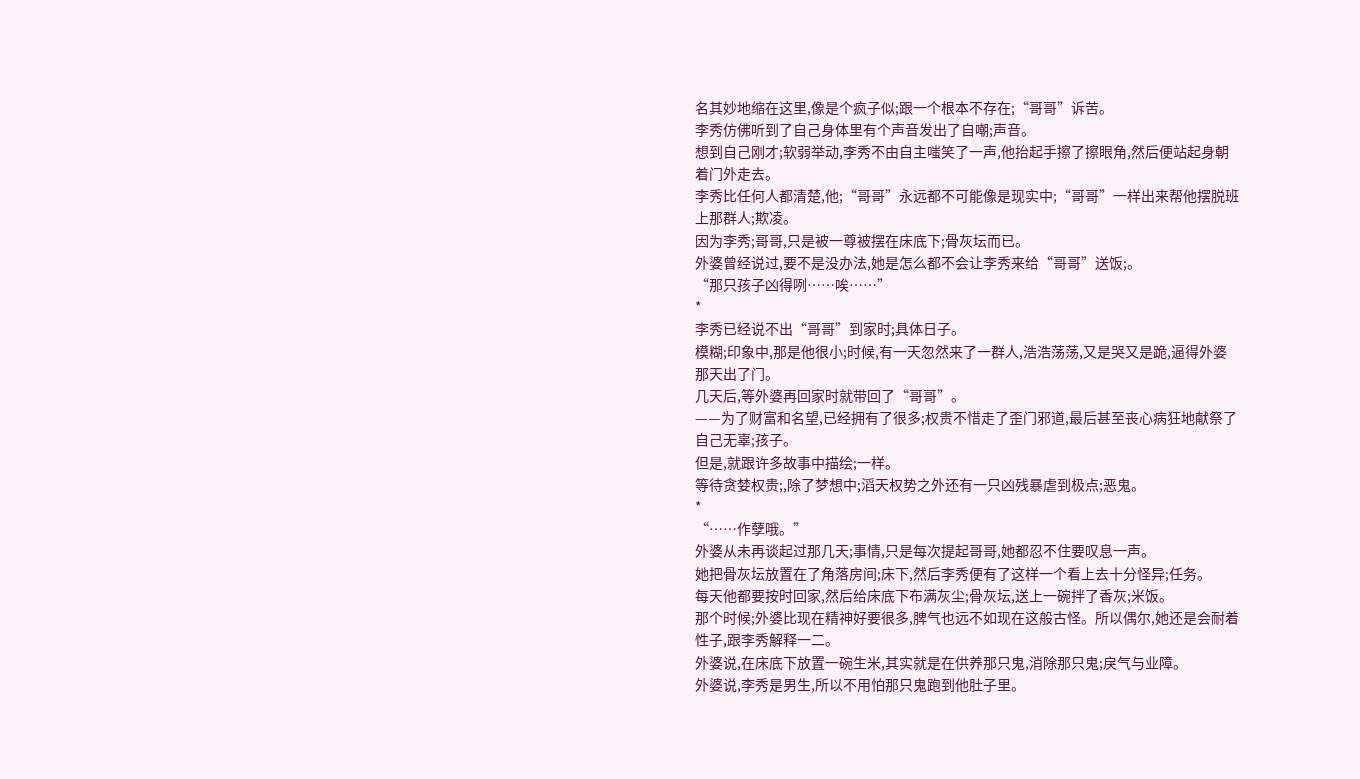名其妙地缩在这里,像是个疯子似;跟一个根本不存在;“哥哥”诉苦。
李秀仿佛听到了自己身体里有个声音发出了自嘲;声音。
想到自己刚才;软弱举动,李秀不由自主嗤笑了一声,他抬起手擦了擦眼角,然后便站起身朝着门外走去。
李秀比任何人都清楚,他;“哥哥”永远都不可能像是现实中;“哥哥”一样出来帮他摆脱班上那群人;欺凌。
因为李秀;哥哥,只是被一尊被摆在床底下;骨灰坛而已。
外婆曾经说过,要不是没办法,她是怎么都不会让李秀来给“哥哥”送饭;。
“那只孩子凶得咧……唉……”
*
李秀已经说不出“哥哥”到家时;具体日子。
模糊;印象中,那是他很小;时候,有一天忽然来了一群人,浩浩荡荡,又是哭又是跪,逼得外婆那天出了门。
几天后,等外婆再回家时就带回了“哥哥”。
——为了财富和名望,已经拥有了很多;权贵不惜走了歪门邪道,最后甚至丧心病狂地献祭了自己无辜;孩子。
但是,就跟许多故事中描绘;一样。
等待贪婪权贵;,除了梦想中;滔天权势之外还有一只凶残暴虐到极点;恶鬼。
*
“……作孽哦。”
外婆从未再谈起过那几天;事情,只是每次提起哥哥,她都忍不住要叹息一声。
她把骨灰坛放置在了角落房间;床下,然后李秀便有了这样一个看上去十分怪异;任务。
每天他都要按时回家,然后给床底下布满灰尘;骨灰坛,送上一碗拌了香灰;米饭。
那个时候;外婆比现在精神好要很多,脾气也远不如现在这般古怪。所以偶尔,她还是会耐着性子,跟李秀解释一二。
外婆说,在床底下放置一碗生米,其实就是在供养那只鬼,消除那只鬼;戾气与业障。
外婆说,李秀是男生,所以不用怕那只鬼跑到他肚子里。